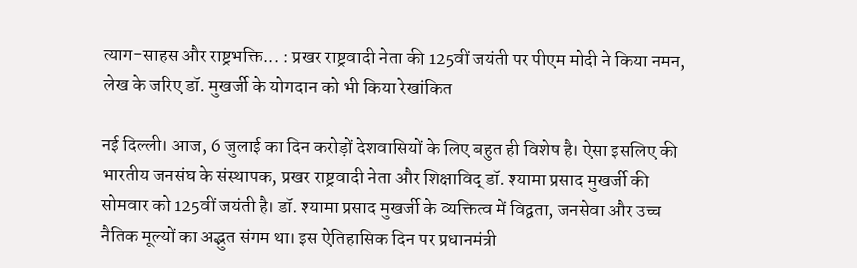त्याग-साहस और राष्ट्रभक्ति... : प्रखर राष्ट्रवादी नेता की 125वीं जयंती पर पीएम मोदी ने किया नमन, लेख के जरिए डॉ. मुखर्जी के योगदान को भी किया रेखांकित

नई दिल्ली। आज, 6 जुलाई का दिन करोड़ों देशवासियों के लिए बहुत ही विशेष है। ऐसा इसलिए की भारतीय जनसंघ के संस्थापक, प्रखर राष्ट्रवादी नेता और शिक्षाविद् डॉ. श्यामा प्रसाद मुखर्जी की सोमवार को 125वीं जयंती है। डॉ. श्यामा प्रसाद मुखर्जी के व्यक्तित्व में विद्वता, जनसेवा और उच्च नैतिक मूल्यों का अद्भुत संगम था। इस ऐतिहासिक दिन पर प्रधानमंत्री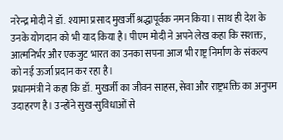नरेन्द्र मोदी ने डॉ. श्यामा प्रसाद मुखर्जी श्रद्धापूर्वक नमन किया। साथ ही देश के उनके योगदान को भी याद किया है। पीएम मोदी ने अपने लेख कहा कि सशक्त, आत्मनिर्भर और एकजुट भारत का उनका सपना आज भी राष्ट्र निर्माण के संकल्प को नई ऊर्जा प्रदान कर रहा है।
प्रधानमंत्री ने कहा कि डॉ. मुखर्जी का जीवन साहस, सेवा और राष्ट्रभक्ति का अनुपम उदाहरण है। उन्होंने सुख-सुविधाओं से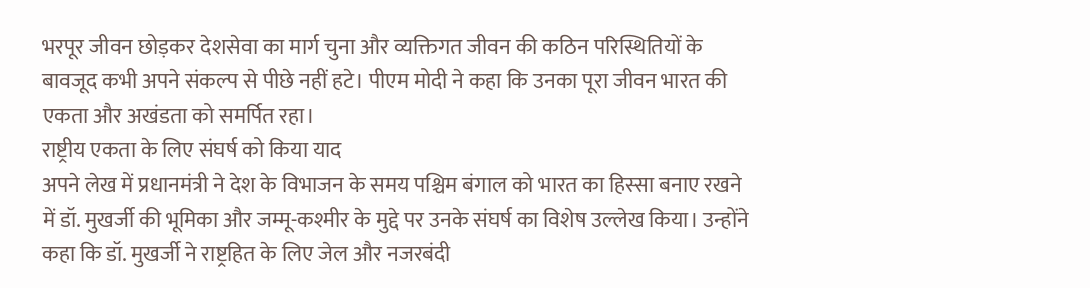भरपूर जीवन छोड़कर देशसेवा का मार्ग चुना और व्यक्तिगत जीवन की कठिन परिस्थितियों के बावजूद कभी अपने संकल्प से पीछे नहीं हटे। पीएम मोदी ने कहा कि उनका पूरा जीवन भारत की एकता और अखंडता को समर्पित रहा।
राष्ट्रीय एकता के लिए संघर्ष को किया याद
अपने लेख में प्रधानमंत्री ने देश के विभाजन के समय पश्चिम बंगाल को भारत का हिस्सा बनाए रखने में डॉ. मुखर्जी की भूमिका और जम्मू-कश्मीर के मुद्दे पर उनके संघर्ष का विशेष उल्लेख किया। उन्होंने कहा कि डॉ. मुखर्जी ने राष्ट्रहित के लिए जेल और नजरबंदी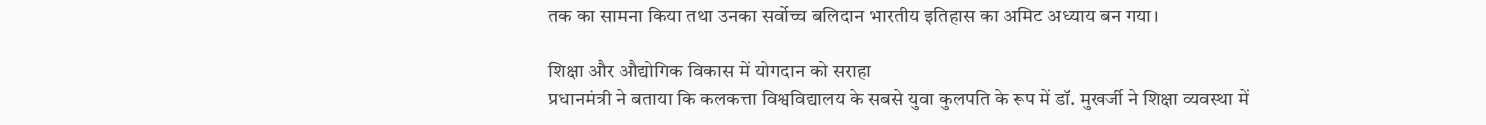तक का सामना किया तथा उनका सर्वोच्च बलिदान भारतीय इतिहास का अमिट अध्याय बन गया।

शिक्षा और औद्योगिक विकास में योगदान को सराहा
प्रधानमंत्री ने बताया कि कलकत्ता विश्वविद्यालय के सबसे युवा कुलपति के रूप में डॉ. मुखर्जी ने शिक्षा व्यवस्था में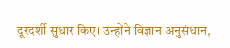दूरदर्शी सुधार किए। उन्होंने विज्ञान अनुसंधान,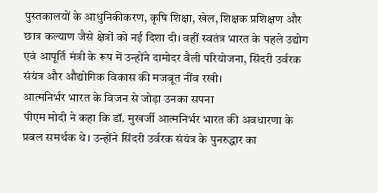पुस्तकालयों के आधुनिकीकरण, कृषि शिक्षा, खेल, शिक्षक प्रशिक्षण और छात्र कल्याण जैसे क्षेत्रों को नई दिशा दी। वहीं स्वतंत्र भारत के पहले उद्योग एवं आपूर्ति मंत्री के रूप में उन्होंने दामोदर वैली परियोजना, सिंदरी उर्वरक संयंत्र और औद्योगिक विकास की मजबूत नींव रखी।
आत्मनिर्भर भारत के विजन से जोड़ा उनका सपना
पीएम मोदी ने कहा कि डॉ. मुखर्जी आत्मनिर्भर भारत की अवधारणा के प्रबल समर्थक थे। उन्होंने सिंदरी उर्वरक संयंत्र के पुनरुद्धार का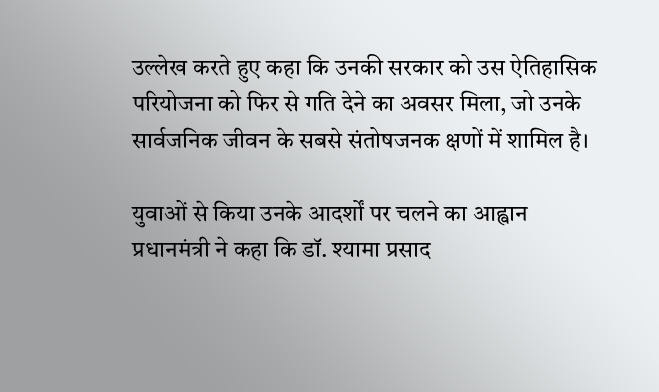उल्लेख करते हुए कहा कि उनकी सरकार को उस ऐतिहासिक परियोजना को फिर से गति देने का अवसर मिला, जो उनके सार्वजनिक जीवन के सबसे संतोषजनक क्षणों में शामिल है।

युवाओं से किया उनके आदर्शों पर चलने का आह्वान
प्रधानमंत्री ने कहा कि डॉ. श्यामा प्रसाद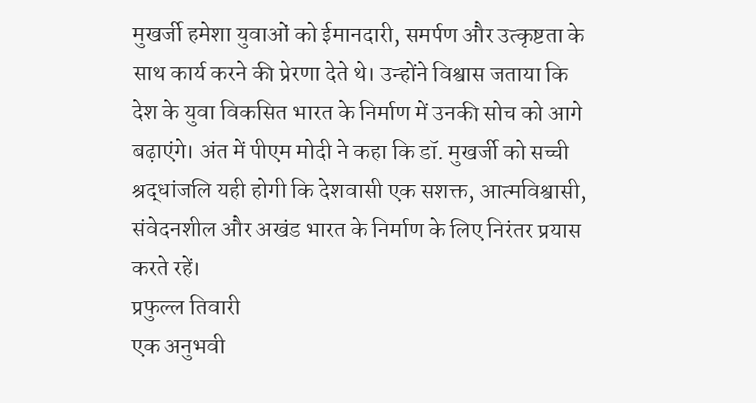मुखर्जी हमेशा युवाओं को ईमानदारी, समर्पण और उत्कृष्टता के साथ कार्य करने की प्रेरणा देते थे। उन्होंने विश्वास जताया कि देश के युवा विकसित भारत के निर्माण में उनकी सोच को आगे बढ़ाएंगे। अंत में पीएम मोदी ने कहा कि डॉ. मुखर्जी को सच्ची श्रद्धांजलि यही होगी कि देशवासी एक सशक्त, आत्मविश्वासी, संवेदनशील और अखंड भारत के निर्माण के लिए निरंतर प्रयास करते रहें।
प्रफुल्ल तिवारी
एक अनुभवी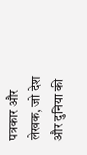पत्रकार और लेखक, जो देश और दुनिया की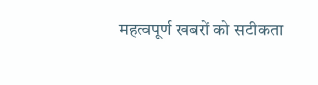महत्वपूर्ण खबरों को सटीकता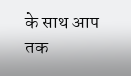के साथ आप तक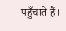पहुँचाते हैं।